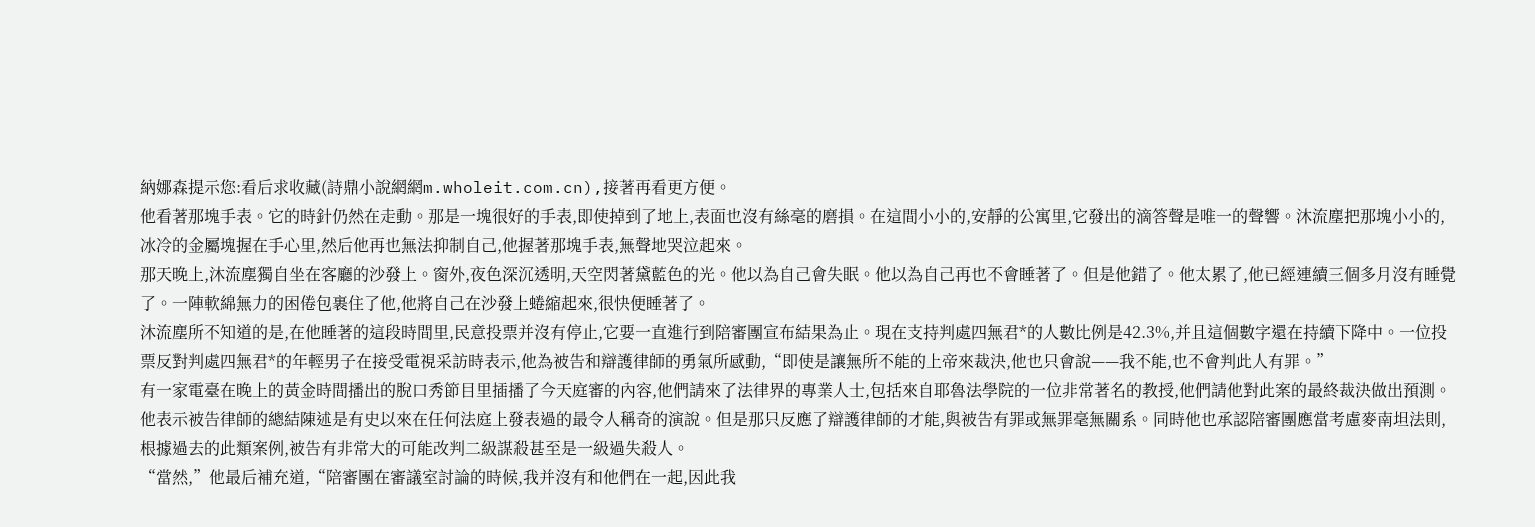納娜森提示您:看后求收藏(詩鼎小說網網m.wholeit.com.cn),接著再看更方便。
他看著那塊手表。它的時針仍然在走動。那是一塊很好的手表,即使掉到了地上,表面也沒有絲毫的磨損。在這間小小的,安靜的公寓里,它發出的滴答聲是唯一的聲響。沐流塵把那塊小小的,冰冷的金屬塊握在手心里,然后他再也無法抑制自己,他握著那塊手表,無聲地哭泣起來。
那天晚上,沐流塵獨自坐在客廳的沙發上。窗外,夜色深沉透明,天空閃著黛藍色的光。他以為自己會失眠。他以為自己再也不會睡著了。但是他錯了。他太累了,他已經連續三個多月沒有睡覺了。一陣軟綿無力的困倦包裹住了他,他將自己在沙發上蜷縮起來,很快便睡著了。
沐流塵所不知道的是,在他睡著的這段時間里,民意投票并沒有停止,它要一直進行到陪審團宣布結果為止。現在支持判處四無君*的人數比例是42.3%,并且這個數字還在持續下降中。一位投票反對判處四無君*的年輕男子在接受電視采訪時表示,他為被告和辯護律師的勇氣所感動,“即使是讓無所不能的上帝來裁決,他也只會說——我不能,也不會判此人有罪。”
有一家電臺在晚上的黃金時間播出的脫口秀節目里插播了今天庭審的內容,他們請來了法律界的專業人士,包括來自耶魯法學院的一位非常著名的教授,他們請他對此案的最終裁決做出預測。他表示被告律師的總結陳述是有史以來在任何法庭上發表過的最令人稱奇的演說。但是那只反應了辯護律師的才能,與被告有罪或無罪毫無關系。同時他也承認陪審團應當考慮麥南坦法則,根據過去的此類案例,被告有非常大的可能改判二級謀殺甚至是一級過失殺人。
“當然,”他最后補充道,“陪審團在審議室討論的時候,我并沒有和他們在一起,因此我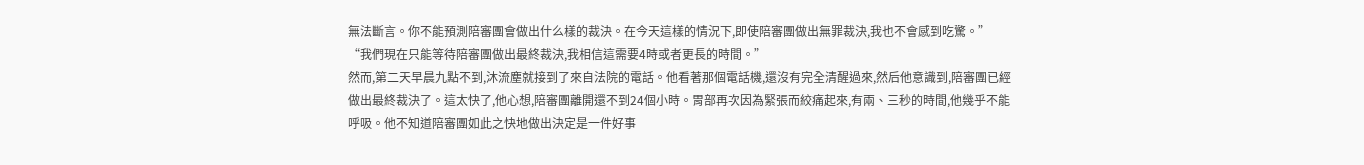無法斷言。你不能預測陪審團會做出什么樣的裁決。在今天這樣的情況下,即使陪審團做出無罪裁決,我也不會感到吃驚。”
“我們現在只能等待陪審團做出最終裁決,我相信這需要4時或者更長的時間。”
然而,第二天早晨九點不到,沐流塵就接到了來自法院的電話。他看著那個電話機,還沒有完全清醒過來,然后他意識到,陪審團已經做出最終裁決了。這太快了,他心想,陪審團離開還不到24個小時。胃部再次因為緊張而絞痛起來,有兩、三秒的時間,他幾乎不能呼吸。他不知道陪審團如此之快地做出決定是一件好事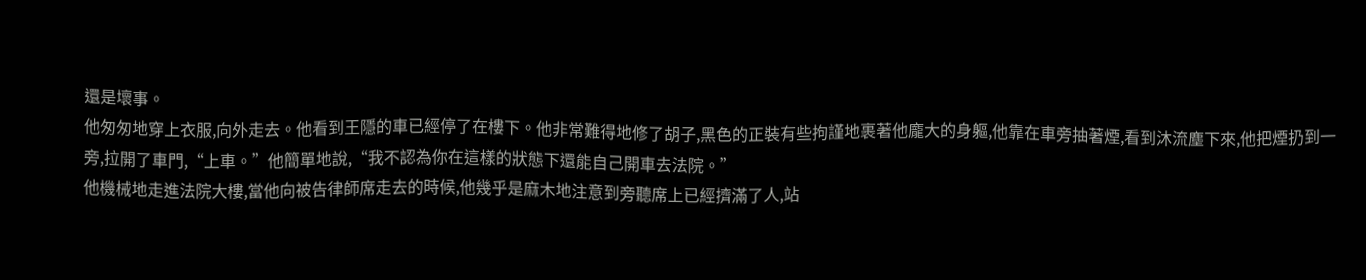還是壞事。
他匆匆地穿上衣服,向外走去。他看到王隱的車已經停了在樓下。他非常難得地修了胡子,黑色的正裝有些拘謹地裹著他龐大的身軀,他靠在車旁抽著煙,看到沐流塵下來,他把煙扔到一旁,拉開了車門,“上車。”他簡單地說,“我不認為你在這樣的狀態下還能自己開車去法院。”
他機械地走進法院大樓,當他向被告律師席走去的時候,他幾乎是麻木地注意到旁聽席上已經擠滿了人,站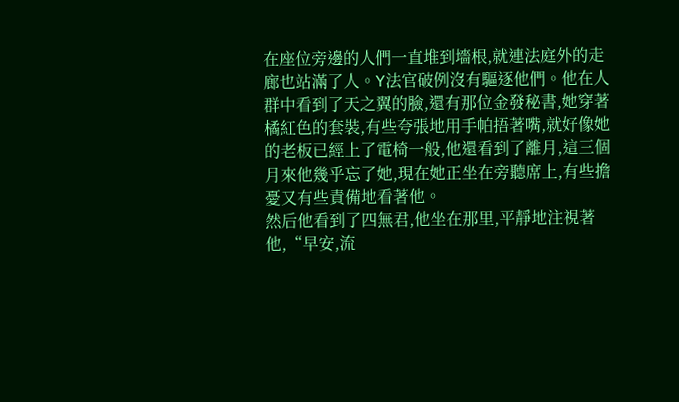在座位旁邊的人們一直堆到墻根,就連法庭外的走廊也站滿了人。Y法官破例沒有驅逐他們。他在人群中看到了天之翼的臉,還有那位金發秘書,她穿著橘紅色的套裝,有些夸張地用手帕捂著嘴,就好像她的老板已經上了電椅一般,他還看到了離月,這三個月來他幾乎忘了她,現在她正坐在旁聽席上,有些擔憂又有些責備地看著他。
然后他看到了四無君,他坐在那里,平靜地注視著他,“早安,流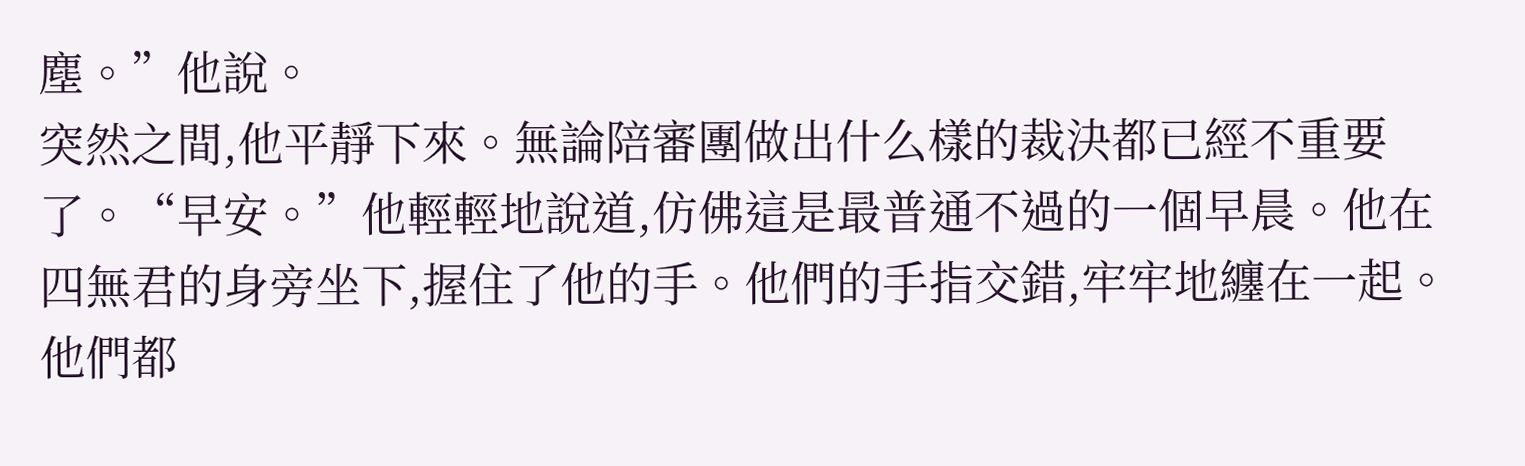塵。”他說。
突然之間,他平靜下來。無論陪審團做出什么樣的裁決都已經不重要了。“早安。”他輕輕地說道,仿佛這是最普通不過的一個早晨。他在四無君的身旁坐下,握住了他的手。他們的手指交錯,牢牢地纏在一起。他們都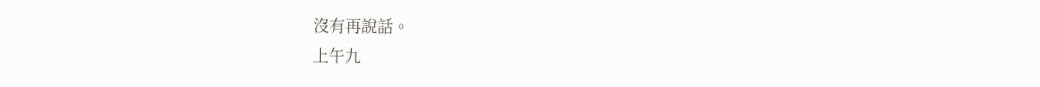沒有再說話。
上午九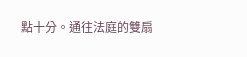點十分。通往法庭的雙扇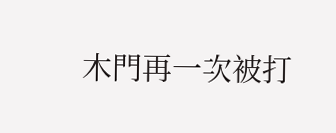木門再一次被打